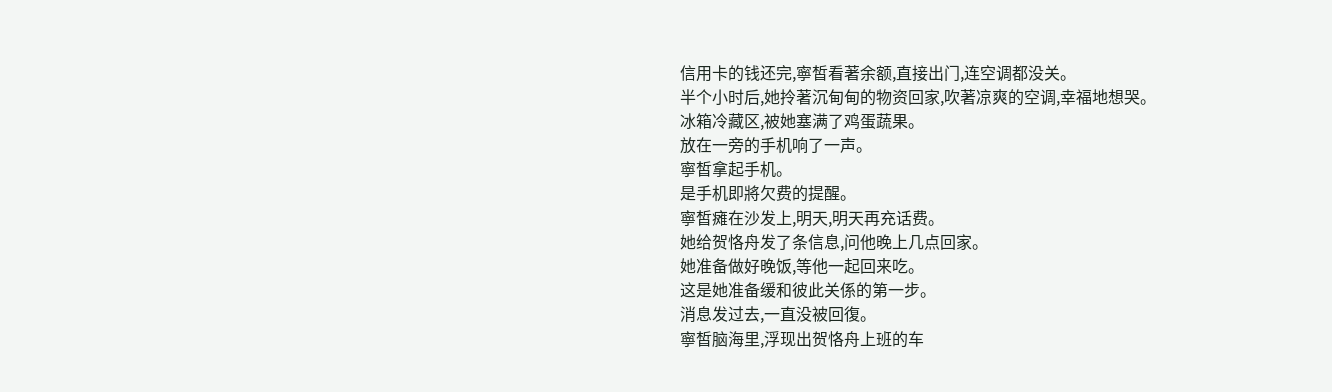信用卡的钱还完,寧皙看著余额,直接出门,连空调都没关。
半个小时后,她拎著沉甸甸的物资回家,吹著凉爽的空调,幸福地想哭。
冰箱冷藏区,被她塞满了鸡蛋蔬果。
放在一旁的手机响了一声。
寧皙拿起手机。
是手机即將欠费的提醒。
寧皙瘫在沙发上,明天,明天再充话费。
她给贺恪舟发了条信息,问他晚上几点回家。
她准备做好晚饭,等他一起回来吃。
这是她准备缓和彼此关係的第一步。
消息发过去,一直没被回復。
寧皙脑海里,浮现出贺恪舟上班的车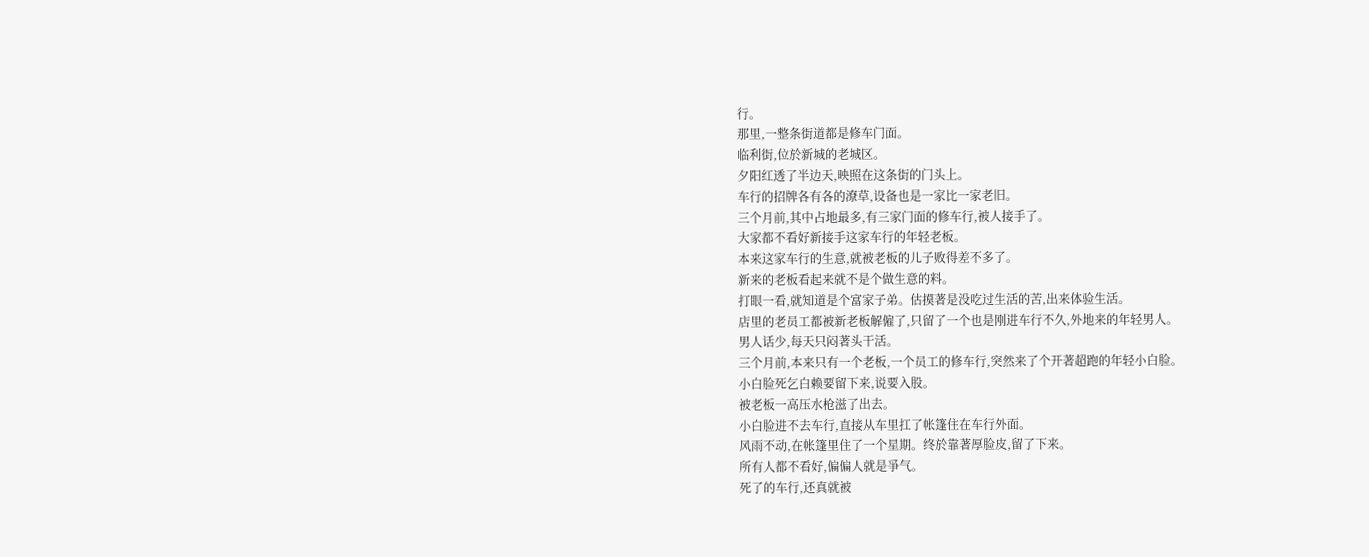行。
那里,一整条街道都是修车门面。
临利街,位於新城的老城区。
夕阳红透了半边天,映照在这条街的门头上。
车行的招牌各有各的潦草,设备也是一家比一家老旧。
三个月前,其中占地最多,有三家门面的修车行,被人接手了。
大家都不看好新接手这家车行的年轻老板。
本来这家车行的生意,就被老板的儿子败得差不多了。
新来的老板看起来就不是个做生意的料。
打眼一看,就知道是个富家子弟。估摸著是没吃过生活的苦,出来体验生活。
店里的老员工都被新老板解僱了,只留了一个也是刚进车行不久,外地来的年轻男人。
男人话少,每天只闷著头干活。
三个月前,本来只有一个老板,一个员工的修车行,突然来了个开著超跑的年轻小白脸。
小白脸死乞白赖要留下来,说要入股。
被老板一高压水枪滋了出去。
小白脸进不去车行,直接从车里扛了帐篷住在车行外面。
风雨不动,在帐篷里住了一个星期。终於靠著厚脸皮,留了下来。
所有人都不看好,偏偏人就是爭气。
死了的车行,还真就被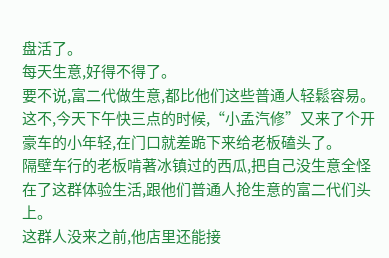盘活了。
每天生意,好得不得了。
要不说,富二代做生意,都比他们这些普通人轻鬆容易。
这不,今天下午快三点的时候,“小孟汽修”又来了个开豪车的小年轻,在门口就差跪下来给老板磕头了。
隔壁车行的老板啃著冰镇过的西瓜,把自己没生意全怪在了这群体验生活,跟他们普通人抢生意的富二代们头上。
这群人没来之前,他店里还能接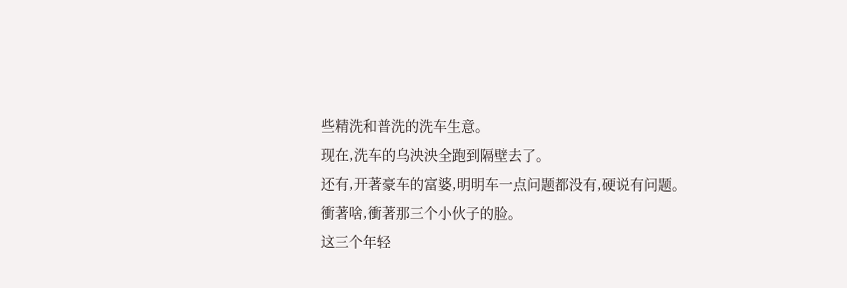些精洗和普洗的洗车生意。
现在,洗车的乌泱泱全跑到隔壁去了。
还有,开著豪车的富婆,明明车一点问题都没有,硬说有问题。
衝著啥,衝著那三个小伙子的脸。
这三个年轻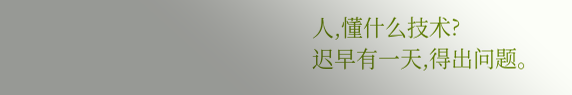人,懂什么技术?
迟早有一天,得出问题。